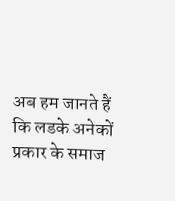अब हम जानते हैं कि लडके अनेकों प्रकार के समाज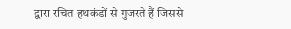द्वारा रचित हथकंडों से गुजरते हैं जिससे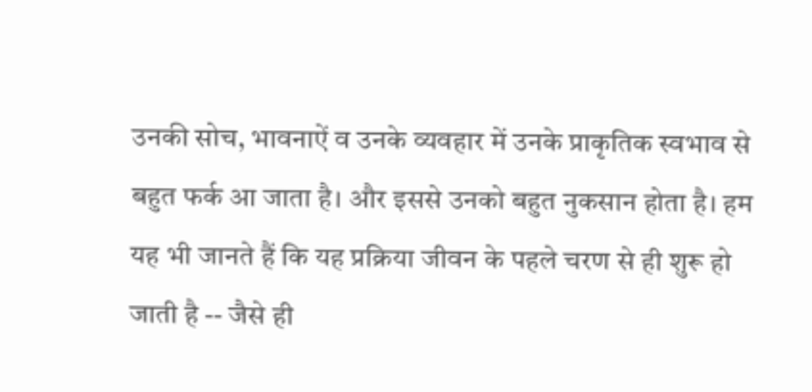उनकी सोच, भावनाऐं व उनके व्यवहार में उनके प्राकृतिक स्वभाव से बहुत फर्क आ जाता है। और इससे उनको बहुत नुकसान होता है। हम यह भी जानते हैं कि यह प्रक्रिया जीवन के पहले चरण से ही शुरू हो जाती है -- जैसे ही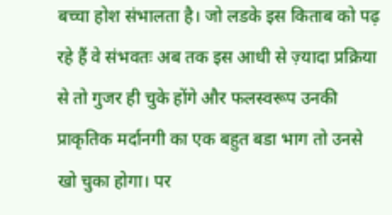बच्चा होश संभालता है। जो लडके इस किताब को पढ़ रहे हैं वे संभवतः अब तक इस आधी से ज़्यादा प्रक्रिया से तो गुजर ही चुके होंगे और फलस्वरूप उनकी प्राकृतिक मर्दानगी का एक बहुत बडा भाग तो उनसे खो चुका होगा। पर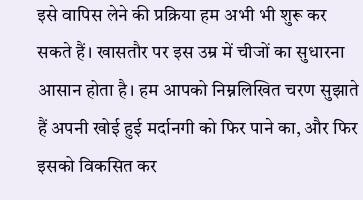इसे वापिस लेने की प्रक्रिया हम अभी भी शुरू कर सकते हैं। खासतौर पर इस उम्र में चीजों का सुधारना आसान होता है। हम आपको निम्नलिखित चरण सुझाते हैं अपनी खोई हुई मर्दानगी को फिर पाने का, और फिर इसको विकसित कर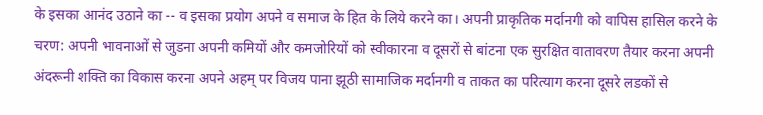के इसका आनंद उठाने का -- व इसका प्रयोग अपने व समाज के हित के लिये करने का। अपनी प्राकृतिक मर्दानगी को वापिस हासिल करने के चरण: अपनी भावनाओं से जुडना अपनी कमियों और कमजोरियों को स्वीकारना व दूसरों से बांटना एक सुरक्षित वातावरण तैयार करना अपनी अंदरूनी शक्ति का विकास करना अपने अहम् पर विजय पाना झूठी सामाजिक मर्दानगी व ताकत का परित्याग करना दूसरे लडकों से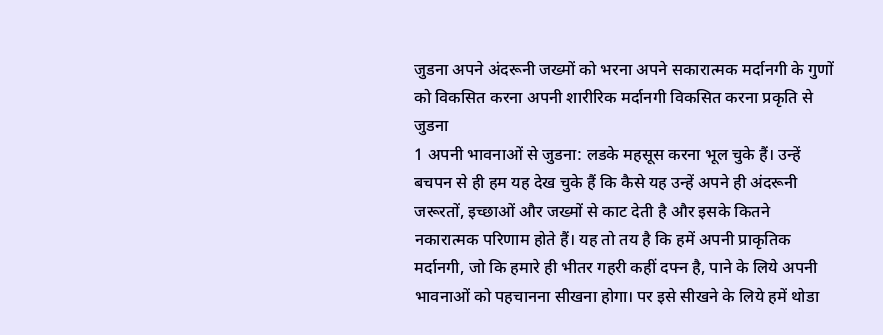जुडना अपने अंदरूनी जख्मों को भरना अपने सकारात्मक मर्दानगी के गुणों को विकसित करना अपनी शारीरिक मर्दानगी विकसित करना प्रकृति से जुडना
1 अपनी भावनाओं से जुडना: लडके महसूस करना भूल चुके हैं। उन्हें बचपन से ही हम यह देख चुके हैं कि कैसे यह उन्हें अपने ही अंदरूनी जरूरतों, इच्छाओं और जख्मों से काट देती है और इसके कितने नकारात्मक परिणाम होते हैं। यह तो तय है कि हमें अपनी प्राकृतिक मर्दानगी, जो कि हमारे ही भीतर गहरी कहीं दफ्न है, पाने के लिये अपनी भावनाओं को पहचानना सीखना होगा। पर इसे सीखने के लिये हमें थोडा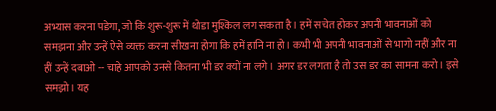अभ्यास करना पडेगा, जो कि शुरू-शुरू में थोडा मुश्किल लग सकता है। हमें सचेत होकर अपनी भावनाओं को समझना और उन्हें ऐसे व्यक्त करना सीखना होगा कि हमें हानि ना हो। कभी भी अपनी भावनाओं से भागो नहीं और ना हीं उन्हें दबाओ -- चाहे आपको उनसे कितना भी डर क्यों ना लगे। अगर डर लगता है तो उस डर का सामना करो। इसे समझो। यह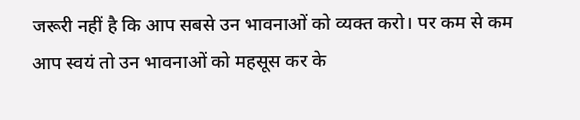जरूरी नहीं है कि आप सबसे उन भावनाओं को व्यक्त करो। पर कम से कम आप स्वयं तो उन भावनाओं को महसूस कर के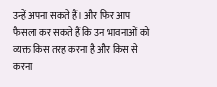उन्हें अपना सकते हैं। और फिर आप फैसला कर सकते हैं कि उन भावनाओं को व्यक्त किस तरह करना है और किस से करना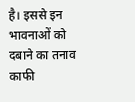है। इससे इन भावनाओं को दबाने का तनाव काफी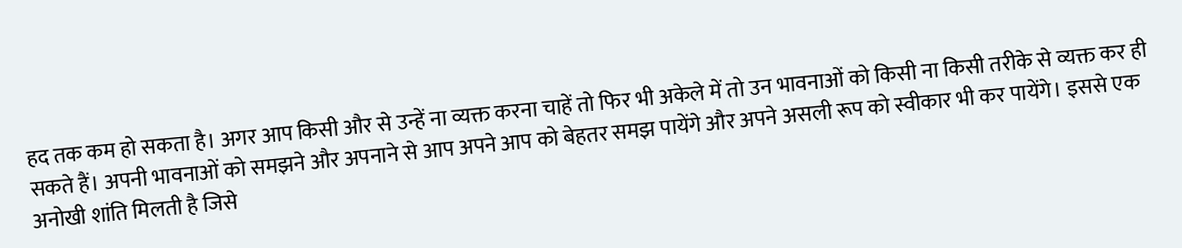हद तक कम हो सकता है। अगर आप किसी और से उन्हें ना व्यक्त करना चाहें तो फिर भी अकेले में तो उन भावनाओं को किसी ना किसी तरीके से व्यक्त कर ही सकते हैं। अपनी भावनाओं को समझने और अपनाने से आप अपने आप को बेहतर समझ पायेंगे और अपने असली रूप को स्वीकार भी कर पायेंगे। इससे एक अनोखी शांति मिलती है जिसे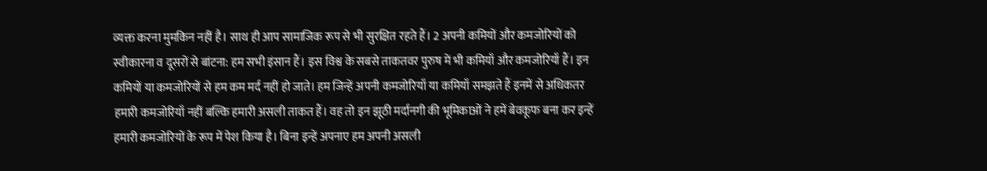व्यक्त करना मुमकिन नहीं है। साथ ही आप सामाजिक रूप से भी सुरक्षित रहते हैं। 2 अपनी कमियों और कमजोरियों को स्वीकारना व दूसरों से बांटना: हम सभी इंसान हैं। इस विश्व के सबसे ताकतवर पुरुष में भी कमियाँ और कमजोरियाँ हैं। इन कमियों या कमजोरियों से हम कम मर्द नहीं हो जाते। हम जिन्हें अपनी कमजोरियाँ या कमियाँ समझते हैं इनमें से अधिकतर हमारी कमजोरियाँ नहीं बल्कि हमारी असली ताकत हैं। वह तो इन झूठी मर्दानगी की भूमिकाओं ने हमें बेवकूफ बना कर इन्हें हमारी कमजोरियों के रूप में पेश किया है। बिना इन्हें अपनाए हम अपनी असली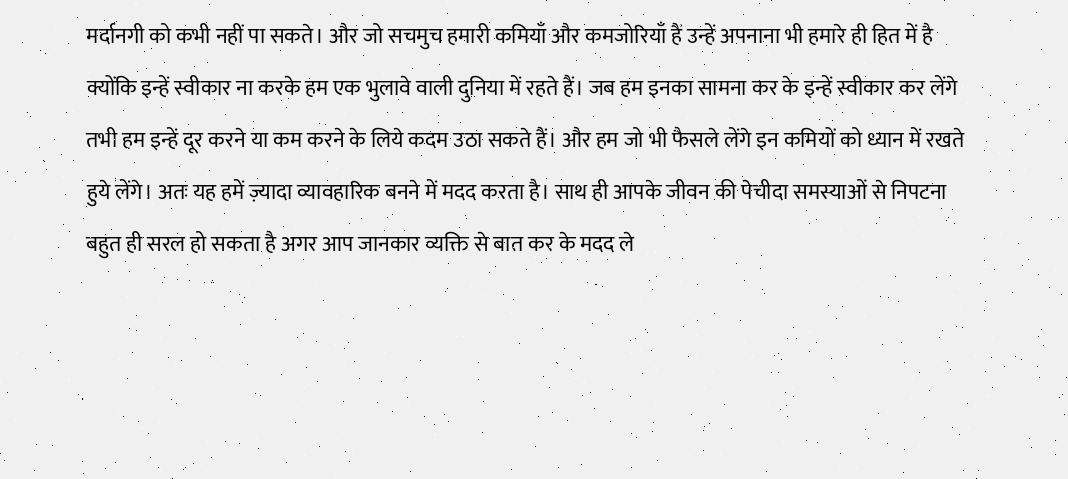मर्दानगी को कभी नहीं पा सकते। और जो सचमुच हमारी कमियाँ और कमजोरियाँ हैं उन्हें अपनाना भी हमारे ही हित में है क्योंकि इन्हें स्वीकार ना करके हम एक भुलावे वाली दुनिया में रहते हैं। जब हम इनका सामना कर के इन्हें स्वीकार कर लेंगे तभी हम इन्हें दूर करने या कम करने के लिये कदम उठा सकते हैं। और हम जो भी फैसले लेंगे इन कमियों को ध्यान में रखते हुये लेंगे। अतः यह हमें ज़्यादा व्यावहारिक बनने में मदद करता है। साथ ही आपके जीवन की पेचीदा समस्याओं से निपटना बहुत ही सरल हो सकता है अगर आप जानकार व्यक्ति से बात कर के मदद ले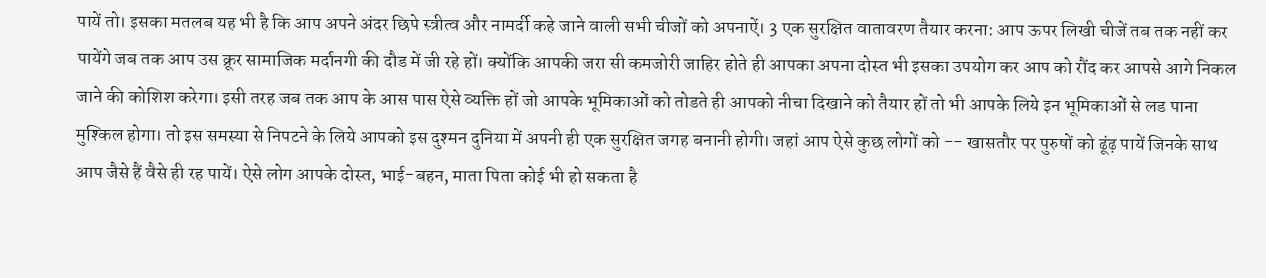पायें तो। इसका मतलब यह भी है कि आप अपने अंदर छिपे स्त्रीत्व और नामर्दी कहे जाने वाली सभी चीजों को अपनाऐं। 3 एक सुरक्षित वातावरण तैयार करना: आप ऊपर लिखी चीजें तब तक नहीं कर पायेंगे जब तक आप उस क्रूर सामाजिक मर्दानगी की दौड में जी रहे हों। क्योंकि आपकी जरा सी कमजोरी जाहिर होते ही आपका अपना दोस्त भी इसका उपयोग कर आप को रौंद कर आपसे आगे निकल जाने की कोशिश करेगा। इसी तरह जब तक आप के आस पास ऐसे व्यक्ति हों जो आपके भूमिकाओं को तोडते ही आपको नीचा दिखाने को तैयार हों तो भी आपके लिये इन भूमिकाओं से लड पाना मुश्किल होगा। तो इस समस्या से निपटने के लिये आपको इस दुश्मन दुनिया में अपनी ही एक सुरक्षित जगह बनानी होगी। जहां आप ऐसे कुछ लोगों को -- खासतौर पर पुरुषों को ढूंढ़ पायें जिनके साथ आप जैसे हैं वैसे ही रह पायें। ऐसे लोग आपके दोस्त, भाई-बहन, माता पिता कोई भी हो सकता है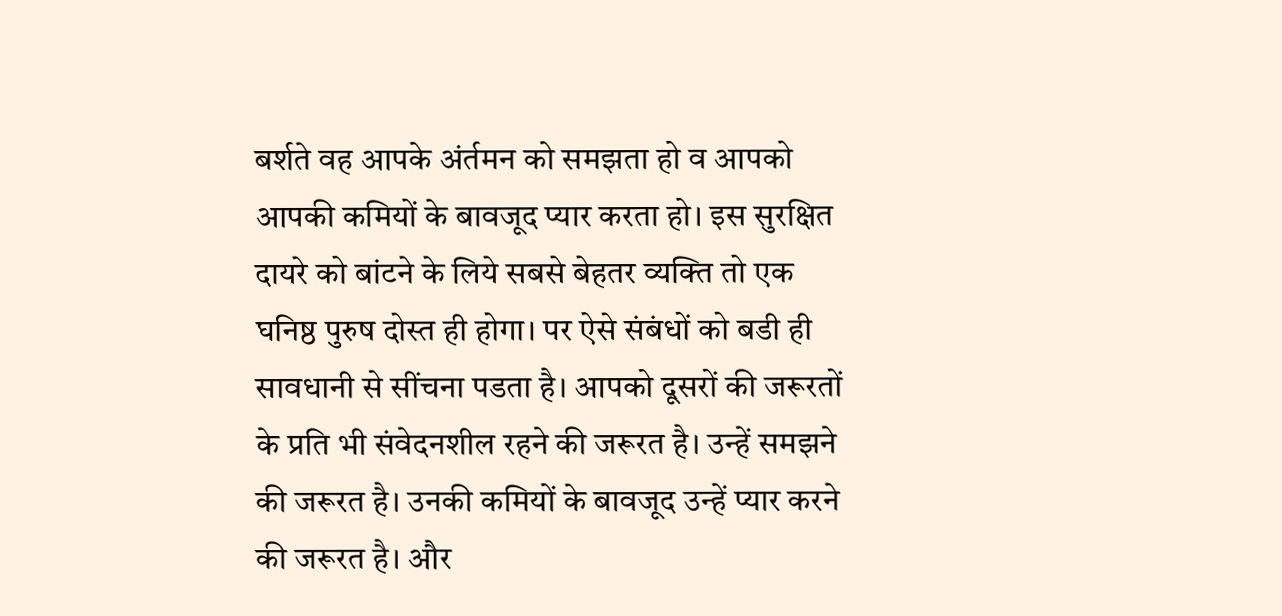बर्शते वह आपके अंर्तमन को समझता हो व आपको आपकी कमियों के बावजूद प्यार करता हो। इस सुरक्षित दायरे को बांटने के लिये सबसे बेहतर व्यक्ति तो एक घनिष्ठ पुरुष दोस्त ही होगा। पर ऐसे संबंधों को बडी ही सावधानी से सींचना पडता है। आपको दूसरों की जरूरतों के प्रति भी संवेदनशील रहने की जरूरत है। उन्हें समझने की जरूरत है। उनकी कमियों के बावजूद उन्हें प्यार करने की जरूरत है। और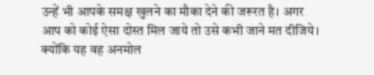उन्हें भी आपके समक्ष खुलने का मौका देने की जरूरत है। अगर आप को कोई ऐसा दोस्त मिल जाये तो उसे कभी जाने मत दीजिये। क्योंकि यह वह अनमोल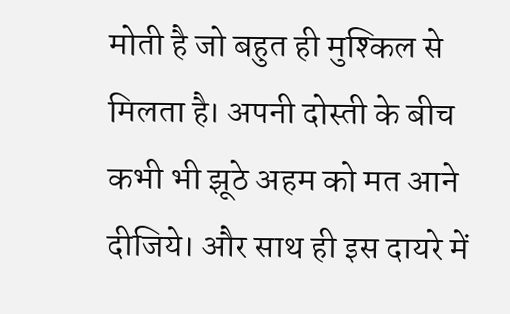मोती है जो बहुत ही मुश्किल से मिलता है। अपनी दोस्ती के बीच कभी भी झूठे अहम को मत आने दीजिये। और साथ ही इस दायरे में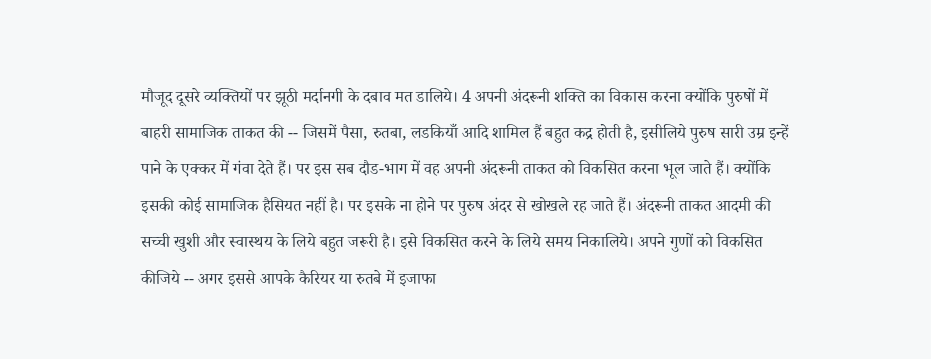मौजूद दूसरे व्यक्तियों पर झूठी मर्दानगी के दबाव मत डालिये। 4 अपनी अंदरूनी शक्ति का विकास करना क्योंकि पुरुषों में बाहरी सामाजिक ताकत की -- जिसमें पैसा, रुतबा, लडकियाँ आदि शामिल हैं बहुत कद्र होती है, इसीलिये पुरुष सारी उम्र इन्हें पाने के एक्कर में गंवा देते हैं। पर इस सब दौड-भाग में वह अपनी अंदरूनी ताकत को विकसित करना भूल जाते हैं। क्योंकि इसकी कोई सामाजिक हैसियत नहीं है। पर इसके ना होने पर पुरुष अंदर से खोखले रह जाते हैं। अंदरूनी ताकत आदमी की सच्ची खुशी और स्वास्थय के लिये बहुत जरूरी है। इसे विकसित करने के लिये समय निकालिये। अपने गुणों को विकसित कीजिये -- अगर इससे आपके कैरियर या रुतबे में इजाफा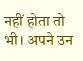नहीं होता तो भी। अपने उन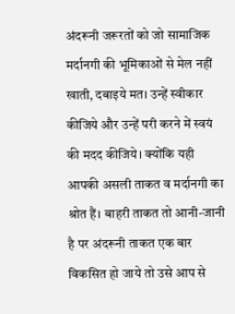अंदरूनी जरूरतों को जो सामाजिक मर्दानगी की भूमिकाओं से मेल नहीं खाती, दबाइये मत। उन्हें स्वीकार कीजिये और उन्हें परी करने में स्वयं की मदद कीजिये। क्योंकि यही आपकी असली ताकत व मर्दानगी का श्रोत हैं। बाहरी ताकत तो आनी-जानी है पर अंदरूनी ताकत एक बार विकसित हो जाये तो उसे आप से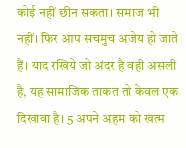कोई नहीं छीन सकता। समाज भी नहीं। फिर आप सचमुच अजेय हो जाते हैं। याद रखिये जो अंदर है वही असली है, यह सामाजिक ताकत तो केवल एक दिखावा है। 5 अपने अहम को खत्म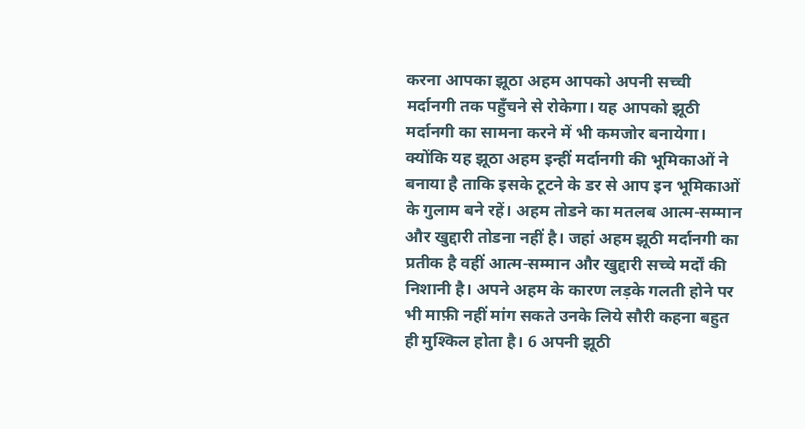करना आपका झूठा अहम आपको अपनी सच्ची मर्दानगी तक पहुँचने से रोकेगा। यह आपको झूठी मर्दानगी का सामना करने में भी कमजोर बनायेगा। क्योंकि यह झूठा अहम इन्हीं मर्दानगी की भूमिकाओं ने बनाया है ताकि इसके टूटने के डर से आप इन भूमिकाओं के गुलाम बने रहें। अहम तोडने का मतलब आत्म-सम्मान और खुद्दारी तोडना नहीं है। जहां अहम झूठी मर्दानगी का प्रतीक है वहीं आत्म-सम्मान और खुद्दारी सच्चे मर्दों की निशानी है। अपने अहम के कारण लड़के गलती होने पर भी माफ़ी नहीं मांग सकते उनके लिये सौरी कहना बहुत ही मुश्किल होता है। 6 अपनी झूठी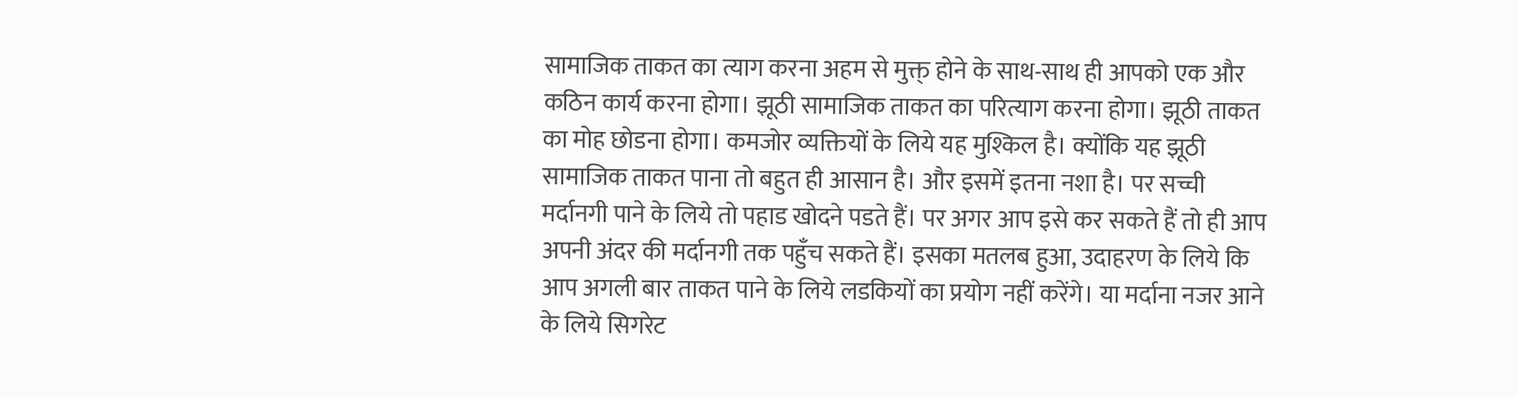सामाजिक ताकत का त्याग करना अहम से मुक्त् होने के साथ-साथ ही आपको एक और कठिन कार्य करना होगा। झूठी सामाजिक ताकत का परित्याग करना होगा। झूठी ताकत का मोह छोडना होगा। कमजोर व्यक्तियों के लिये यह मुश्किल है। क्योंकि यह झूठी सामाजिक ताकत पाना तो बहुत ही आसान है। और इसमें इतना नशा है। पर सच्ची मर्दानगी पाने के लिये तो पहाड खोदने पडते हैं। पर अगर आप इसे कर सकते हैं तो ही आप अपनी अंदर की मर्दानगी तक पहुँच सकते हैं। इसका मतलब हुआ, उदाहरण के लिये कि आप अगली बार ताकत पाने के लिये लडकियों का प्रयोग नहीं करेंगे। या मर्दाना नजर आने के लिये सिगरेट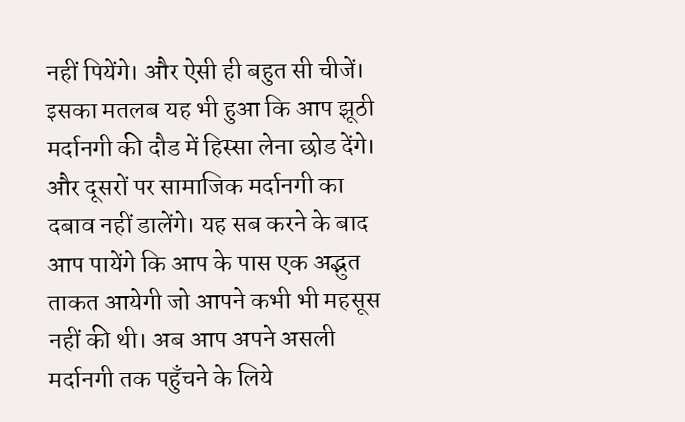नहीं पियेंगे। और ऐसी ही बहुत सी चीजें। इसका मतलब यह भी हुआ कि आप झूठी मर्दानगी की दौड में हिस्सा लेना छोड देंगे। और दूसरों पर सामाजिक मर्दानगी का दबाव नहीं डालेंगे। यह सब करने के बाद आप पायेंगे कि आप के पास एक अद्भुत ताकत आयेगी जो आपने कभी भी महसूस नहीं की थी। अब आप अपने असली मर्दानगी तक पहुँचने के लिये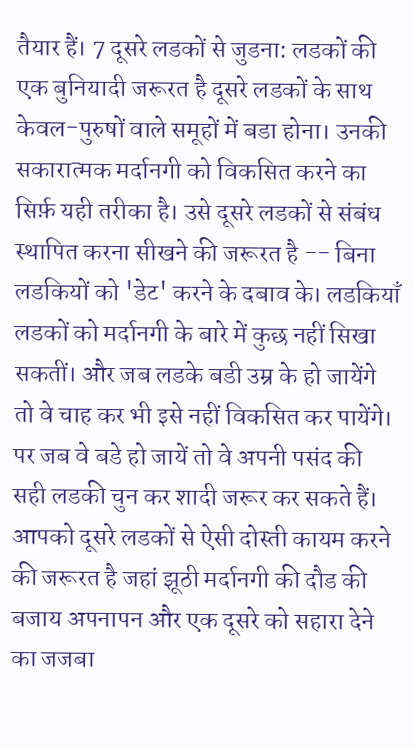तैयार हैं। 7 दूसरे लडकों से जुडना: लडकों की एक बुनियादी जरूरत है दूसरे लडकों के साथ केवल-पुरुषों वाले समूहों में बडा होना। उनकी सकारात्मक मर्दानगी को विकसित करने का सिर्फ़ यही तरीका है। उसे दूसरे लडकों से संबंध स्थापित करना सीखने की जरूरत है -- बिना लडकियों को 'डेट' करने के दबाव के। लडकियाँ लडकों को मर्दानगी के बारे में कुछ नहीं सिखा सकतीं। और जब लडके बडी उम्र के हो जायेंगे तो वे चाह कर भी इसे नहीं विकसित कर पायेंगे। पर जब वे बडे हो जायें तो वे अपनी पसंद की सही लडकी चुन कर शादी जरूर कर सकते हैं। आपको दूसरे लडकों से ऐसी दोस्ती कायम करने की जरूरत है जहां झूठी मर्दानगी की दौड की बजाय अपनापन और एक दूसरे को सहारा देने का जजबा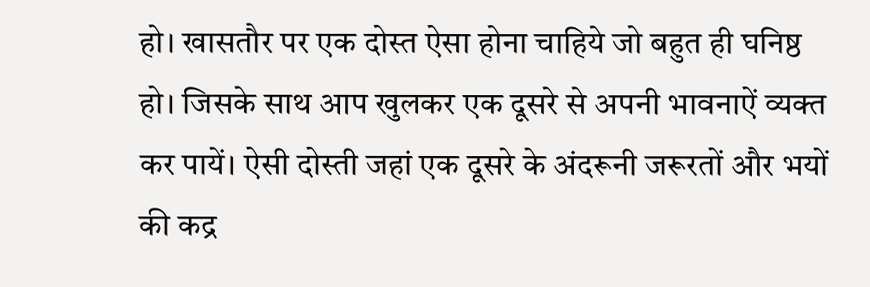हो। खासतौर पर एक दोस्त ऐसा होना चाहिये जो बहुत ही घनिष्ठ हो। जिसके साथ आप खुलकर एक दूसरे से अपनी भावनाऐं व्यक्त कर पायें। ऐसी दोस्ती जहां एक दूसरे के अंदरूनी जरूरतों और भयों की कद्र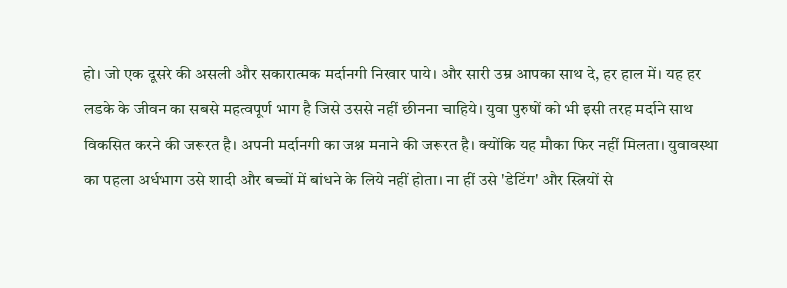हो। जो एक दूसरे की असली और सकारात्मक मर्दानगी निखार पाये। और सारी उम्र आपका साथ दे, हर हाल में। यह हर लडके के जीवन का सबसे महत्वपूर्ण भाग है जिसे उससे नहीं छीनना चाहिये। युवा पुरुषों को भी इसी तरह मर्दाने साथ विकसित करने की जरूरत है। अपनी मर्दानगी का जश्न मनाने की जरूरत है। क्योंकि यह मौका फिर नहीं मिलता। युवावस्था का पहला अर्धभाग उसे शादी और बच्चों में बांधने के लिये नहीं होता। ना हीं उसे 'डेटिंग' और स्त्रियों से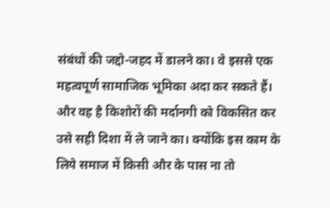संबंधों की जद्दो-जहद में डालने का। वे इससे एक महत्वपूर्ण सामाजिक भूमिका अदा कर सकते हैं। और वह है किशोरों की मर्दानगी को विकसित कर उसे सही दिशा में ले जाने का। क्योंकि इस काम के लिये समाज में किसी और के पास ना तो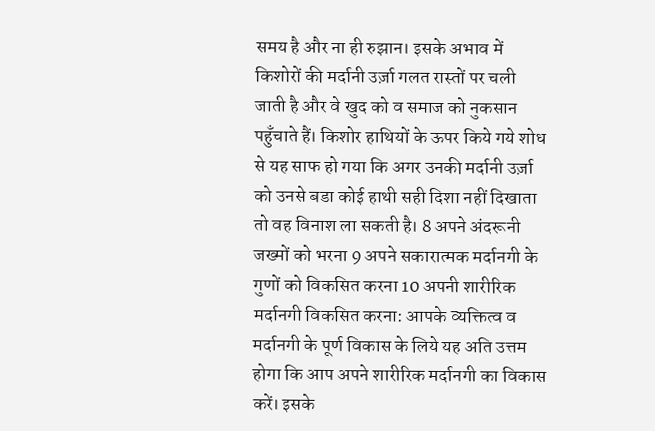समय है और ना ही रुझान। इसके अभाव में किशोरों की मर्दानी उर्ज़ा गलत रास्तों पर चली जाती है और वे खुद को व समाज को नुकसान पहुँचाते हैं। किशोर हाथियों के ऊपर किये गये शोध से यह साफ हो गया कि अगर उनकी मर्दानी उर्ज़ा को उनसे बडा कोई हाथी सही दिशा नहीं दिखाता तो वह विनाश ला सकती है। 8 अपने अंदरूनी जख्मों को भरना 9 अपने सकारात्मक मर्दानगी के गुणों को विकसित करना 10 अपनी शारीरिक मर्दानगी विकसित करना: आपके व्यक्तित्व व मर्दानगी के पूर्ण विकास के लिये यह अति उत्तम होगा कि आप अपने शारीरिक मर्दानगी का विकास करें। इसके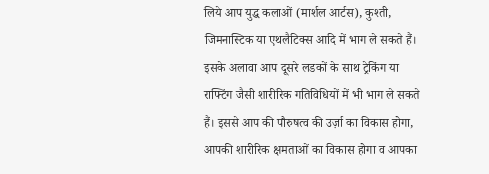लिये आप युद्ध कलाओं (मार्शल आर्टस), कुश्ती, जिमनास्टिक या एथलैटिक्स आदि में भाग ले सकते हैं। इसके अलावा आप दूसरे लडकों के साथ ट्रेकिंग या राफ्टिंग जैसी शारीरिक गतिविधियों में भी भाग ले सकते हैं। इससे आप की पौरुषत्व की उर्ज़ा का विकास होगा, आपकी शारीरिक क्षमताओं का विकास होगा व आपका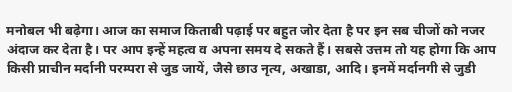मनोबल भी बढ़ेगा। आज का समाज किताबी पढ़ाई पर बहुत जोर देता है पर इन सब चीजों को नजर अंदाज कर देता है। पर आप इन्हें महत्व व अपना समय दे सकते हैं। सबसे उत्तम तो यह होगा कि आप किसी प्राचीन मर्दानी परम्परा से जुड जायें, जैसे छाउ नृत्य, अखाडा, आदि। इनमें मर्दानगी से जुडी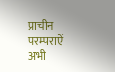प्राचीन परम्पराऐं अभी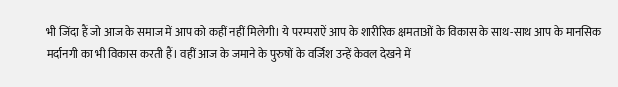भी जिंदा हैं जो आज के समाज में आप को कहीं नहीं मिलेगी। ये परम्पराऐं आप के शारीरिक क्षमताओं के विकास के साथ-साथ आप के मानसिक मर्दानगी का भी विकास करती हैं। वहीं आज के जमाने के पुरुषों के वर्जिश उन्हें केवल देखने में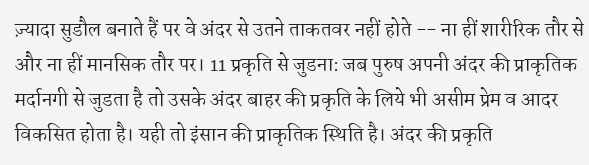ज़्यादा सुडौल बनाते हैं पर वे अंदर से उतने ताकतवर नहीं होते -- ना हीं शारीरिक तौर से और ना हीं मानसिक तौर पर। 11 प्रकृति से जुडना: जब पुरुष अपनी अंदर की प्राकृतिक मर्दानगी से जुडता है तो उसके अंदर बाहर की प्रकृति के लिये भी असीम प्रेम व आदर विकसित होता है। यही तो इंसान की प्राकृतिक स्थिति है। अंदर की प्रकृति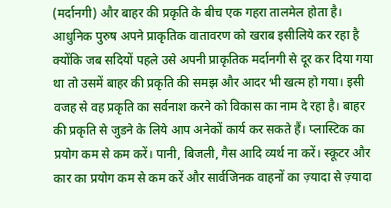(मर्दानगी) और बाहर की प्रकृति के बीच एक गहरा तालमेल होता है। आधुनिक पुरुष अपने प्राकृतिक वातावरण को खराब इसीलिये कर रहा है क्योंकि जब सदियों पहले उसे अपनी प्राकृतिक मर्दानगी से दूर कर दिया गया था तो उसमें बाहर की प्रकृति की समझ और आदर भी खत्म हो गया। इसी वजह से वह प्रकृति का सर्वनाश करने को विकास का नाम दे रहा है। बाहर की प्रकृति से जुडने के लिये आप अनेकों कार्य कर सकते हैं। प्लास्टिक का प्रयोग कम से कम करें। पानी, बिजली, गैस आदि व्यर्थ ना करें। स्कूटर और कार का प्रयोग कम से कम करें और सार्वजिनक वाहनों का ज़्यादा से ज़्यादा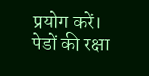प्रयोग करें। पेडों की रक्षा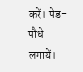करें। पेड-पौधे लगायें।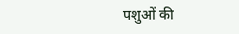पशुओं की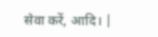सेवा करें, आदि। |